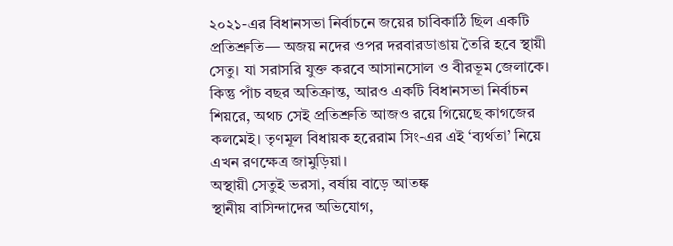২০২১-এর বিধানসভা নির্বাচনে জয়ের চাবিকাঠি ছিল একটি প্রতিশ্রুতি— অজয় নদের ওপর দরবারডাঙায় তৈরি হবে স্থায়ী সেতু। যা সরাসরি যুক্ত করবে আসানসোল ও বীরভূম জেলাকে। কিন্তু পাঁচ বছর অতিক্রান্ত, আরও একটি বিধানসভা নির্বাচন শিয়রে, অথচ সেই প্রতিশ্রুতি আজও রয়ে গিয়েছে কাগজের কলমেই। তৃণমূল বিধায়ক হরেরাম সিং-এর এই ‘ব্যর্থতা’ নিয়ে এখন রণক্ষেত্র জামুড়িয়া।
অস্থায়ী সেতুই ভরসা, বর্ষায় বাড়ে আতঙ্ক
স্থানীয় বাসিন্দাদের অভিযোগ,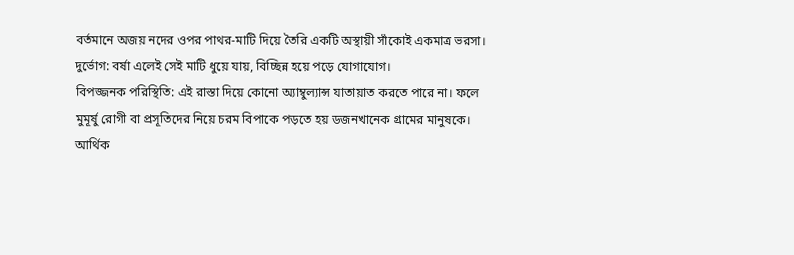বর্তমানে অজয় নদের ওপর পাথর-মাটি দিয়ে তৈরি একটি অস্থায়ী সাঁকোই একমাত্র ভরসা।
দুর্ভোগ: বর্ষা এলেই সেই মাটি ধুয়ে যায়, বিচ্ছিন্ন হয়ে পড়ে যোগাযোগ।
বিপজ্জনক পরিস্থিতি: এই রাস্তা দিয়ে কোনো অ্যাম্বুল্যান্স যাতায়াত করতে পারে না। ফলে মুমূর্ষু রোগী বা প্রসূতিদের নিয়ে চরম বিপাকে পড়তে হয় ডজনখানেক গ্রামের মানুষকে।
আর্থিক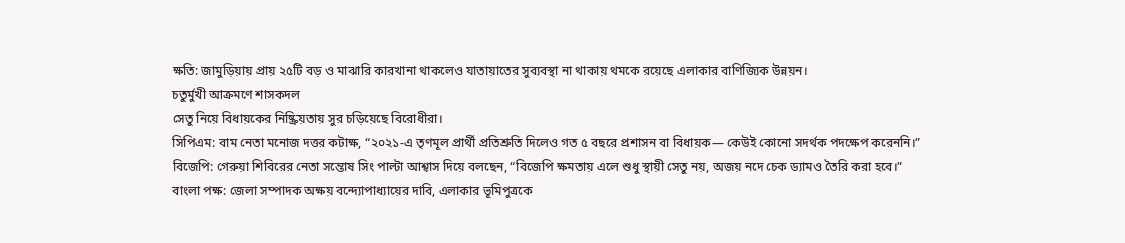ক্ষতি: জামুড়িয়ায় প্রায় ২৫টি বড় ও মাঝারি কারখানা থাকলেও যাতায়াতের সুব্যবস্থা না থাকায় থমকে রয়েছে এলাকার বাণিজ্যিক উন্নয়ন।
চতুর্মুখী আক্রমণে শাসকদল
সেতু নিয়ে বিধায়কের নিষ্ক্রিয়তায় সুর চড়িয়েছে বিরোধীরা।
সিপিএম: বাম নেতা মনোজ দত্তর কটাক্ষ, “২০২১-এ তৃণমূল প্রার্থী প্রতিশ্রুতি দিলেও গত ৫ বছরে প্রশাসন বা বিধায়ক— কেউই কোনো সদর্থক পদক্ষেপ করেননি।” বিজেপি: গেরুয়া শিবিরের নেতা সন্তোষ সিং পাল্টা আশ্বাস দিয়ে বলছেন, “বিজেপি ক্ষমতায় এলে শুধু স্থায়ী সেতু নয়, অজয় নদে চেক ড্যামও তৈরি করা হবে।” বাংলা পক্ষ: জেলা সম্পাদক অক্ষয় বন্দ্যোপাধ্যায়ের দাবি, এলাকার ভূমিপুত্রকে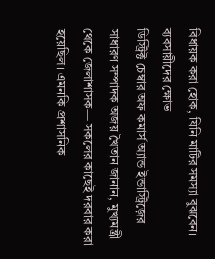বিধায়ক করা হোক, যিনি মাটির সমস্যা বুঝবেন।
ব্যবসায়ীদের ক্ষোভ
ডিস্ট্রিক্ট চেম্বার অফ কমার্স অ্যান্ড ইন্ডাস্ট্রিজ়ের সাধারণ সম্পাদক অজয় খৈতান জানান, মুখ্যমন্ত্রী থেকে জেলাশাসক— সকলের কাছেই দরবার করা হয়েছিল। এমনকি প্রশাসনিক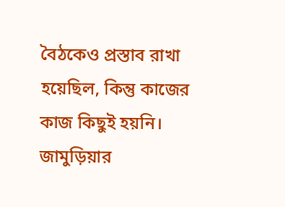বৈঠকেও প্রস্তাব রাখা হয়েছিল, কিন্তু কাজের কাজ কিছুই হয়নি।
জামুড়িয়ার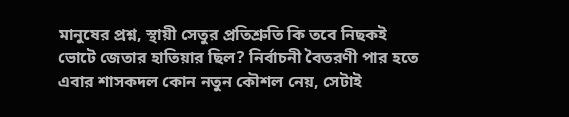মানুষের প্রশ্ন, স্থায়ী সেতুর প্রতিশ্রুতি কি তবে নিছকই ভোটে জেতার হাতিয়ার ছিল? নির্বাচনী বৈতরণী পার হতে এবার শাসকদল কোন নতুন কৌশল নেয়, সেটাই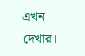এখন দেখার।